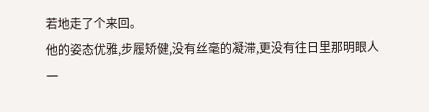若地走了个来回。
他的姿态优雅,步履矫健,没有丝毫的凝滞,更没有往日里那明眼人一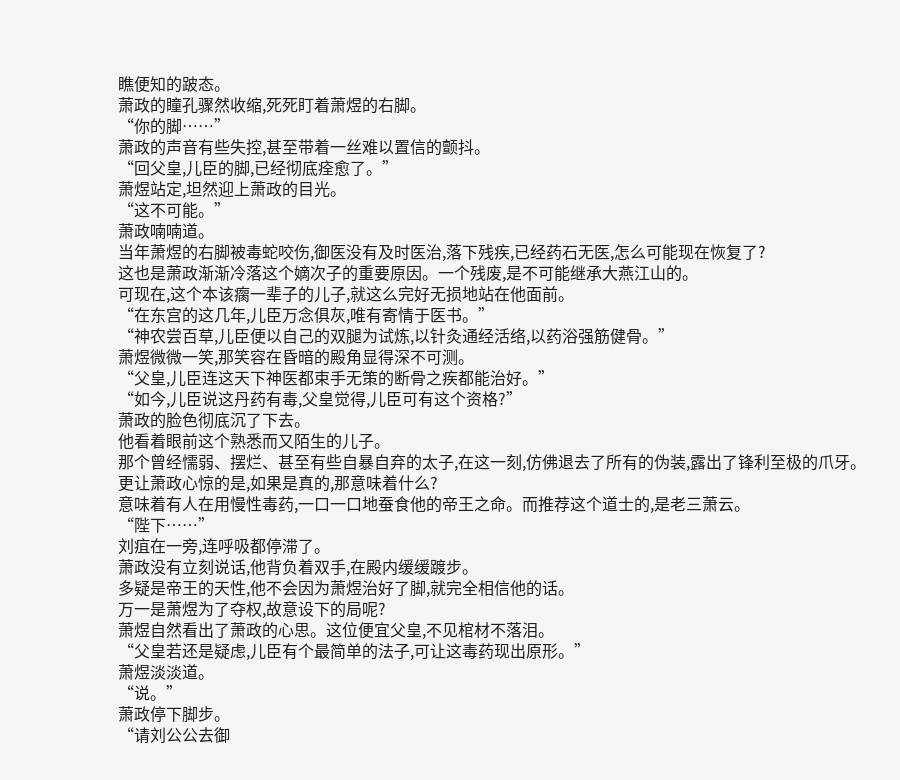瞧便知的跛态。
萧政的瞳孔骤然收缩,死死盯着萧煜的右脚。
“你的脚……”
萧政的声音有些失控,甚至带着一丝难以置信的颤抖。
“回父皇,儿臣的脚,已经彻底痊愈了。”
萧煜站定,坦然迎上萧政的目光。
“这不可能。”
萧政喃喃道。
当年萧煜的右脚被毒蛇咬伤,御医没有及时医治,落下残疾,已经药石无医,怎么可能现在恢复了?
这也是萧政渐渐冷落这个嫡次子的重要原因。一个残废,是不可能继承大燕江山的。
可现在,这个本该瘸一辈子的儿子,就这么完好无损地站在他面前。
“在东宫的这几年,儿臣万念俱灰,唯有寄情于医书。”
“神农尝百草,儿臣便以自己的双腿为试炼,以针灸通经活络,以药浴强筋健骨。”
萧煜微微一笑,那笑容在昏暗的殿角显得深不可测。
“父皇,儿臣连这天下神医都束手无策的断骨之疾都能治好。”
“如今,儿臣说这丹药有毒,父皇觉得,儿臣可有这个资格?”
萧政的脸色彻底沉了下去。
他看着眼前这个熟悉而又陌生的儿子。
那个曾经懦弱、摆烂、甚至有些自暴自弃的太子,在这一刻,仿佛退去了所有的伪装,露出了锋利至极的爪牙。
更让萧政心惊的是,如果是真的,那意味着什么?
意味着有人在用慢性毒药,一口一口地蚕食他的帝王之命。而推荐这个道士的,是老三萧云。
“陛下……”
刘疽在一旁,连呼吸都停滞了。
萧政没有立刻说话,他背负着双手,在殿内缓缓踱步。
多疑是帝王的天性,他不会因为萧煜治好了脚,就完全相信他的话。
万一是萧煜为了夺权,故意设下的局呢?
萧煜自然看出了萧政的心思。这位便宜父皇,不见棺材不落泪。
“父皇若还是疑虑,儿臣有个最简单的法子,可让这毒药现出原形。”
萧煜淡淡道。
“说。”
萧政停下脚步。
“请刘公公去御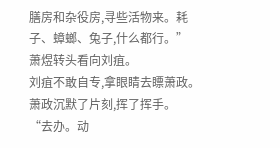膳房和杂役房,寻些活物来。耗子、蟑螂、兔子,什么都行。”
萧煜转头看向刘疽。
刘疽不敢自专,拿眼睛去瞟萧政。
萧政沉默了片刻,挥了挥手。
“去办。动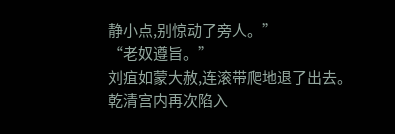静小点,别惊动了旁人。”
“老奴遵旨。”
刘疽如蒙大赦,连滚带爬地退了出去。
乾清宫内再次陷入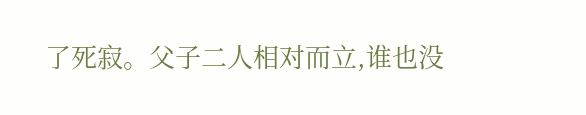了死寂。父子二人相对而立,谁也没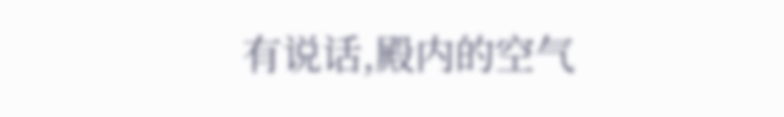有说话,殿内的空气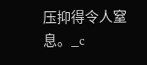压抑得令人窒息。_c